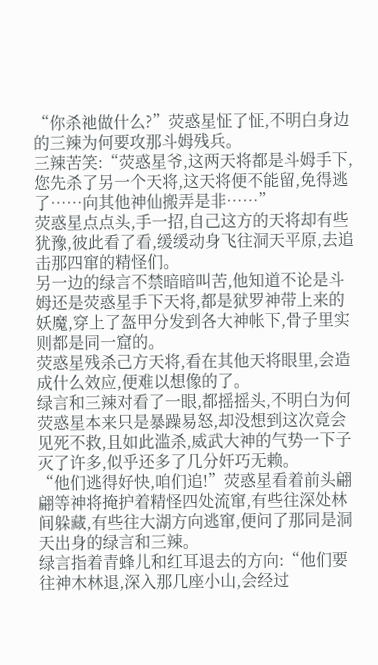“你杀祂做什么?”荧惑星怔了怔,不明白身边的三辣为何要攻那斗姆残兵。
三辣苦笑:“荧惑星爷,这两天将都是斗姆手下,您先杀了另一个天将,这天将便不能留,免得逃了……向其他神仙搬弄是非……”
荧惑星点点头,手一招,自己这方的天将却有些犹豫,彼此看了看,缓缓动身飞往洞天平原,去追击那四窜的精怪们。
另一边的绿言不禁暗暗叫苦,他知道不论是斗姆还是荧惑星手下天将,都是狱罗神带上来的妖魔,穿上了盔甲分发到各大神帐下,骨子里实则都是同一窟的。
荧惑星残杀己方天将,看在其他天将眼里,会造成什么效应,便难以想像的了。
绿言和三辣对看了一眼,都摇摇头,不明白为何荧惑星本来只是暴躁易怒,却没想到这次竟会见死不救,且如此滥杀,威武大神的气势一下子灭了许多,似乎还多了几分奸巧无赖。
“他们逃得好快,咱们追!”荧惑星看着前头翩翩等神将掩护着精怪四处流窜,有些往深处林间躲藏,有些往大湖方向逃窜,便问了那同是洞天出身的绿言和三辣。
绿言指着青蜂儿和红耳退去的方向:“他们要往神木林退,深入那几座小山,会经过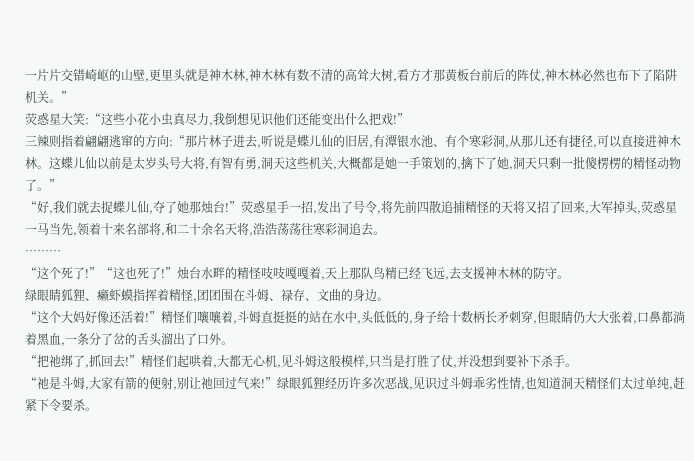一片片交错崎岖的山壁,更里头就是神木林,神木林有数不清的高耸大树,看方才那黄板台前后的阵仗,神木林必然也布下了陷阱机关。”
荧惑星大笑:“这些小花小虫真尽力,我倒想见识他们还能变出什么把戏!”
三辣则指着翩翩逃窜的方向:“那片林子进去,听说是蝶儿仙的旧居,有潭银水池、有个寒彩洞,从那儿还有捷径,可以直接进神木林。这蝶儿仙以前是太岁头号大将,有智有勇,洞天这些机关,大概都是她一手策划的,擒下了她,洞天只剩一批傻楞楞的精怪动物了。”
“好,我们就去捉蝶儿仙,夺了她那烛台!”荧惑星手一招,发出了号令,将先前四散追捕精怪的天将又招了回来,大军掉头,荧惑星一马当先,领着十来名部将,和二十余名天将,浩浩荡荡往寒彩洞追去。
………
“这个死了!”“这也死了!”烛台水畔的精怪吱吱嘎嘎着,天上那队鸟精已经飞远,去支援神木林的防守。
绿眼睛狐狸、癞虾蟆指挥着精怪,团团围在斗姆、禄存、文曲的身边。
“这个大妈好像还活着!”精怪们嚷嚷着,斗姆直挺挺的站在水中,头低低的,身子给十数柄长矛刺穿,但眼睛仍大大张着,口鼻都淌着黑血,一条分了岔的舌头溜出了口外。
“把祂绑了,抓回去!”精怪们起哄着,大都无心机,见斗姆这般模样,只当是打胜了仗,并没想到要补下杀手。
“祂是斗姆,大家有箭的便射,别让祂回过气来!”绿眼狐狸经历许多次恶战,见识过斗姆乖劣性情,也知道洞天精怪们太过单纯,赶紧下令要杀。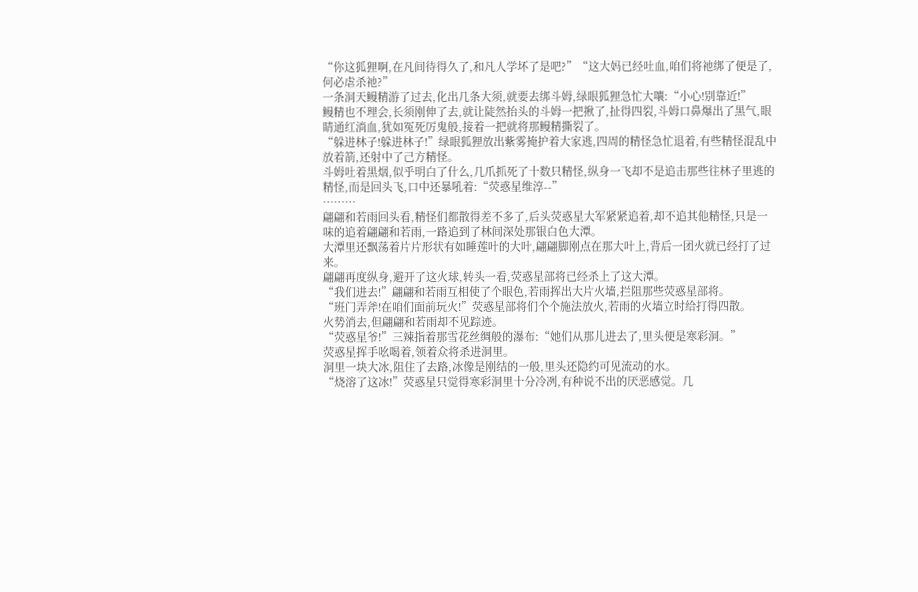“你这狐狸啊,在凡间待得久了,和凡人学坏了是吧?”“这大妈已经吐血,咱们将祂绑了便是了,何必虐杀祂?”
一条洞天鳗精游了过去,化出几条大须,就要去绑斗姆,绿眼狐狸急忙大嚷:“小心!别靠近!”
鳗精也不理会,长须刚伸了去,就让陡然抬头的斗姆一把揪了,扯得四裂,斗姆口鼻爆出了黑气,眼睛通红淌血,犹如冤死厉鬼般,接着一把就将那鳗精撕裂了。
“躲进林子!躲进林子!”绿眼狐狸放出紫雾掩护着大家逃,四周的精怪急忙退着,有些精怪混乱中放着箭,还射中了己方精怪。
斗姆吐着黑烟,似乎明白了什么,几爪抓死了十数只精怪,纵身一飞却不是追击那些往林子里逃的精怪,而是回头飞,口中还暴吼着:“荧惑星维淳--”
………
翩翩和若雨回头看,精怪们都散得差不多了,后头荧惑星大军紧紧追着,却不追其他精怪,只是一味的追着翩翩和若雨,一路追到了林间深处那银白色大潭。
大潭里还飘荡着片片形状有如睡莲叶的大叶,翩翩脚刚点在那大叶上,背后一团火就已经打了过来。
翩翩再度纵身,避开了这火球,转头一看,荧惑星部将已经杀上了这大潭。
“我们进去!”翩翩和若雨互相使了个眼色,若雨挥出大片火墙,拦阻那些荧惑星部将。
“班门弄斧!在咱们面前玩火!”荧惑星部将们个个施法放火,若雨的火墙立时给打得四散。
火势消去,但翩翩和若雨却不见踪迹。
“荧惑星爷!”三辣指着那雪花丝绸般的瀑布:“她们从那儿进去了,里头便是寒彩洞。”
荧惑星挥手吆喝着,领着众将杀进洞里。
洞里一块大冰,阻住了去路,冰像是刚结的一般,里头还隐约可见流动的水。
“烧溶了这冰!”荧惑星只觉得寒彩洞里十分冷冽,有种说不出的厌恶感觉。几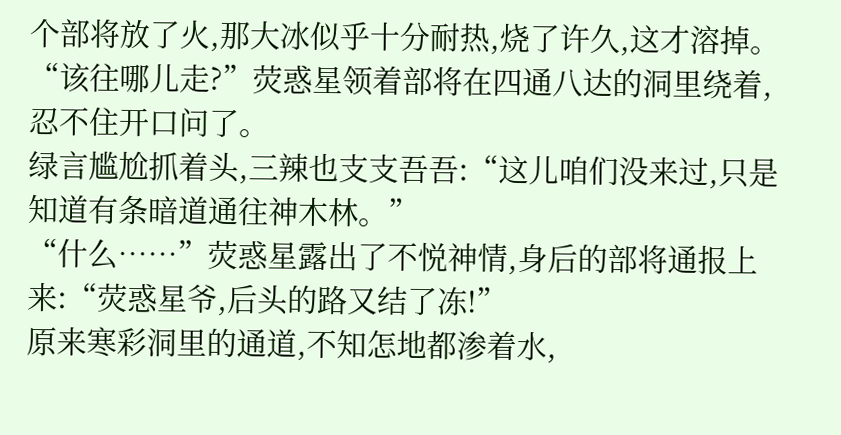个部将放了火,那大冰似乎十分耐热,烧了许久,这才溶掉。
“该往哪儿走?”荧惑星领着部将在四通八达的洞里绕着,忍不住开口问了。
绿言尴尬抓着头,三辣也支支吾吾:“这儿咱们没来过,只是知道有条暗道通往神木林。”
“什么……”荧惑星露出了不悦神情,身后的部将通报上来:“荧惑星爷,后头的路又结了冻!”
原来寒彩洞里的通道,不知怎地都渗着水,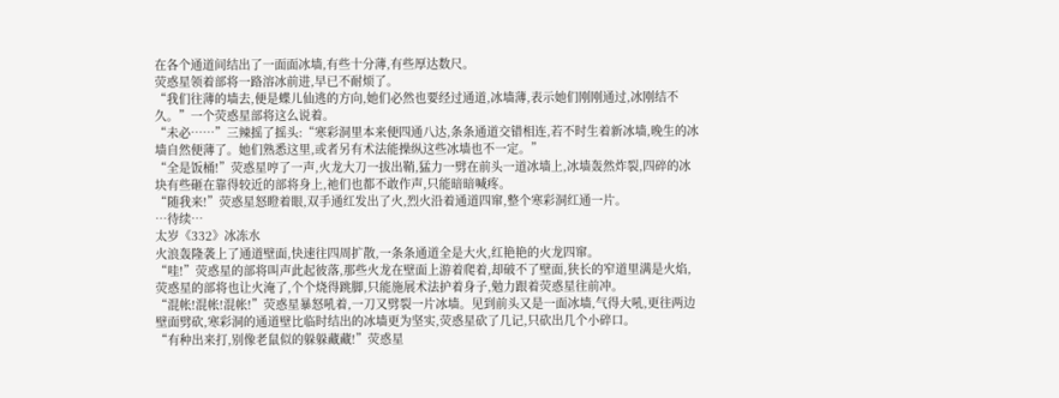在各个通道间结出了一面面冰墙,有些十分薄,有些厚达数尺。
荧惑星领着部将一路溶冰前进,早已不耐烦了。
“我们往薄的墙去,便是蝶儿仙逃的方向,她们必然也要经过通道,冰墙薄,表示她们刚刚通过,冰刚结不久。”一个荧惑星部将这么说着。
“未必……”三辣摇了摇头:“寒彩洞里本来便四通八达,条条通道交错相连,若不时生着新冰墙,晚生的冰墙自然便薄了。她们熟悉这里,或者另有术法能操纵这些冰墙也不一定。”
“全是饭桶!”荧惑星哼了一声,火龙大刀一拔出鞘,猛力一劈在前头一道冰墙上,冰墙轰然炸裂,四碎的冰块有些砸在靠得较近的部将身上,祂们也都不敢作声,只能暗暗喊疼。
“随我来!”荧惑星怒瞪着眼,双手通红发出了火,烈火沿着通道四窜,整个寒彩洞红通一片。
…待续…
太岁《332》冰冻水
火浪轰隆袭上了通道壁面,快速往四周扩散,一条条通道全是大火,红艳艳的火龙四窜。
“哇!”荧惑星的部将叫声此起彼落,那些火龙在壁面上游着爬着,却破不了壁面,狭长的窄道里满是火焰,荧惑星的部将也让火淹了,个个烧得跳脚,只能施展术法护着身子,勉力跟着荧惑星往前冲。
“混帐!混帐!混帐!”荧惑星暴怒吼着,一刀又劈裂一片冰墙。见到前头又是一面冰墙,气得大吼,更往两边壁面劈砍,寒彩洞的通道壁比临时结出的冰墙更为坚实,荧惑星砍了几记,只砍出几个小碎口。
“有种出来打,别像老鼠似的躲躲藏藏!”荧惑星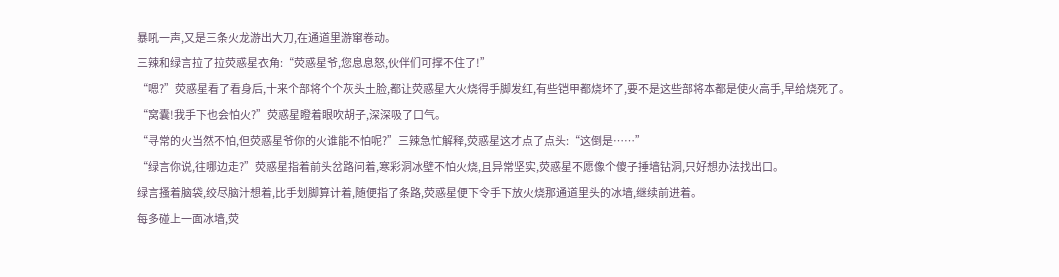暴吼一声,又是三条火龙游出大刀,在通道里游窜卷动。
三辣和绿言拉了拉荧惑星衣角:“荧惑星爷,您息息怒,伙伴们可撑不住了!”
“嗯?”荧惑星看了看身后,十来个部将个个灰头土脸,都让荧惑星大火烧得手脚发红,有些铠甲都烧坏了,要不是这些部将本都是使火高手,早给烧死了。
“窝囊!我手下也会怕火?”荧惑星瞪着眼吹胡子,深深吸了口气。
“寻常的火当然不怕,但荧惑星爷你的火谁能不怕呢?”三辣急忙解释,荧惑星这才点了点头:“这倒是……”
“绿言你说,往哪边走?”荧惑星指着前头岔路问着,寒彩洞冰壁不怕火烧,且异常坚实,荧惑星不愿像个傻子捶墙钻洞,只好想办法找出口。
绿言搔着脑袋,绞尽脑汁想着,比手划脚算计着,随便指了条路,荧惑星便下令手下放火烧那通道里头的冰墙,继续前进着。
每多碰上一面冰墙,荧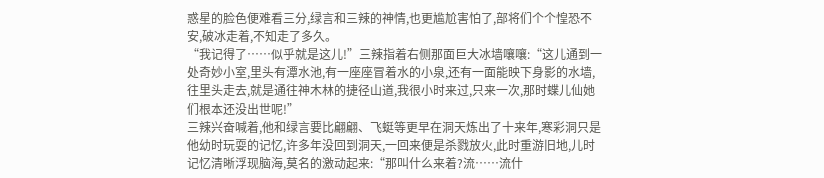惑星的脸色便难看三分,绿言和三辣的神情,也更尴尬害怕了,部将们个个惶恐不安,破冰走着,不知走了多久。
“我记得了……似乎就是这儿!”三辣指着右侧那面巨大冰墙嚷嚷:“这儿通到一处奇妙小室,里头有潭水池,有一座座冒着水的小泉,还有一面能映下身影的水墙,往里头走去,就是通往神木林的捷径山道,我很小时来过,只来一次,那时蝶儿仙她们根本还没出世呢!”
三辣兴奋喊着,他和绿言要比翩翩、飞蜓等更早在洞天炼出了十来年,寒彩洞只是他幼时玩耍的记忆,许多年没回到洞天,一回来便是杀戮放火,此时重游旧地,儿时记忆清晰浮现脑海,莫名的激动起来:“那叫什么来着?流……流什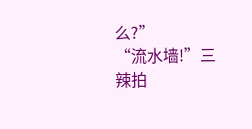么?”
“流水墙!”三辣拍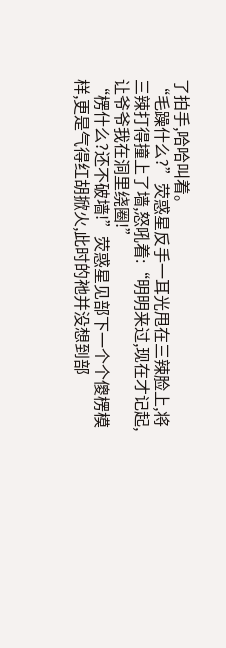了拍手,哈哈叫着。
“毛躁什么?”荧惑星反手一耳光甩在三辣脸上,将三辣打得撞上了墙,怒吼着:“明明来过,现在才记起,让爷爷我在洞里绕圈!”
“楞什么?还不破墙!”荧惑星见部下一个个傻楞模样,更是气得红胡掀火,此时的祂并没想到部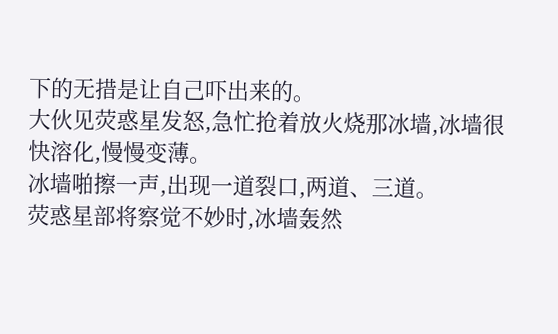下的无措是让自己吓出来的。
大伙见荧惑星发怒,急忙抢着放火烧那冰墙,冰墙很快溶化,慢慢变薄。
冰墙啪擦一声,出现一道裂口,两道、三道。
荧惑星部将察觉不妙时,冰墙轰然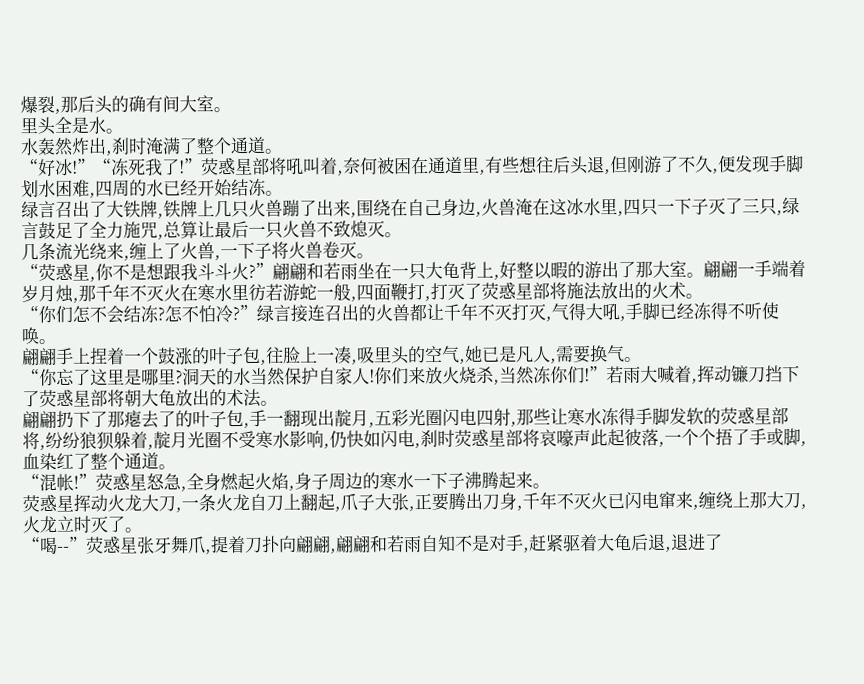爆裂,那后头的确有间大室。
里头全是水。
水轰然炸出,刹时淹满了整个通道。
“好冰!”“冻死我了!”荧惑星部将吼叫着,奈何被困在通道里,有些想往后头退,但刚游了不久,便发现手脚划水困难,四周的水已经开始结冻。
绿言召出了大铁牌,铁牌上几只火兽蹦了出来,围绕在自己身边,火兽淹在这冰水里,四只一下子灭了三只,绿言鼓足了全力施咒,总算让最后一只火兽不致熄灭。
几条流光绕来,缠上了火兽,一下子将火兽卷灭。
“荧惑星,你不是想跟我斗斗火?”翩翩和若雨坐在一只大龟背上,好整以暇的游出了那大室。翩翩一手端着岁月烛,那千年不灭火在寒水里彷若游蛇一般,四面鞭打,打灭了荧惑星部将施法放出的火术。
“你们怎不会结冻?怎不怕冷?”绿言接连召出的火兽都让千年不灭打灭,气得大吼,手脚已经冻得不听使唤。
翩翩手上捏着一个鼓涨的叶子包,往脸上一凑,吸里头的空气,她已是凡人,需要换气。
“你忘了这里是哪里?洞天的水当然保护自家人!你们来放火烧杀,当然冻你们!”若雨大喊着,挥动镰刀挡下了荧惑星部将朝大龟放出的术法。
翩翩扔下了那瘪去了的叶子包,手一翻现出靛月,五彩光圈闪电四射,那些让寒水冻得手脚发软的荧惑星部将,纷纷狼狈躲着,靛月光圈不受寒水影响,仍快如闪电,刹时荧惑星部将哀嚎声此起彼落,一个个捂了手或脚,血染红了整个通道。
“混帐!”荧惑星怒急,全身燃起火焰,身子周边的寒水一下子沸腾起来。
荧惑星挥动火龙大刀,一条火龙自刀上翻起,爪子大张,正要腾出刀身,千年不灭火已闪电窜来,缠绕上那大刀,火龙立时灭了。
“喝--”荧惑星张牙舞爪,提着刀扑向翩翩,翩翩和若雨自知不是对手,赶紧驱着大龟后退,退进了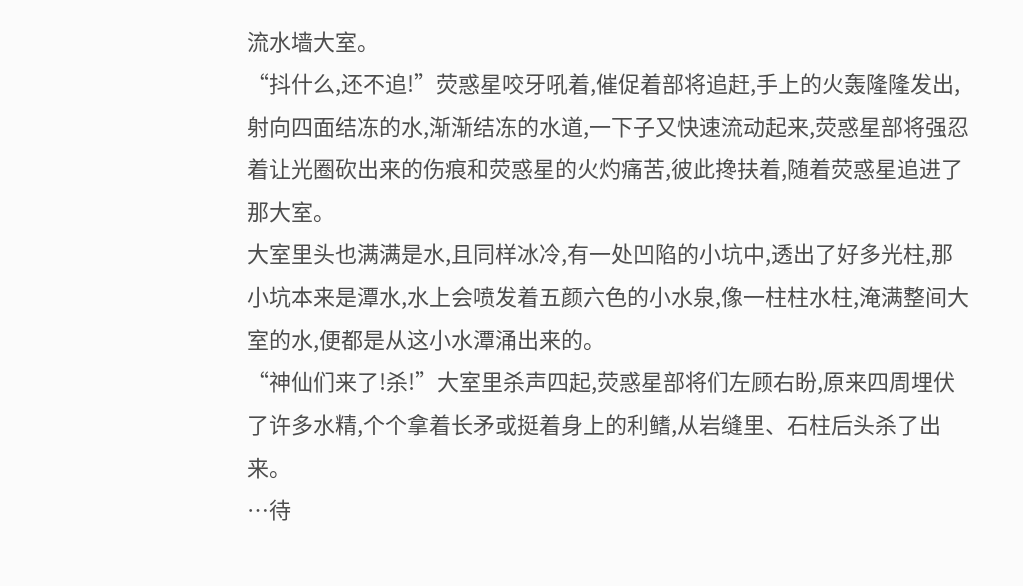流水墙大室。
“抖什么,还不追!”荧惑星咬牙吼着,催促着部将追赶,手上的火轰隆隆发出,射向四面结冻的水,渐渐结冻的水道,一下子又快速流动起来,荧惑星部将强忍着让光圈砍出来的伤痕和荧惑星的火灼痛苦,彼此搀扶着,随着荧惑星追进了那大室。
大室里头也满满是水,且同样冰冷,有一处凹陷的小坑中,透出了好多光柱,那小坑本来是潭水,水上会喷发着五颜六色的小水泉,像一柱柱水柱,淹满整间大室的水,便都是从这小水潭涌出来的。
“神仙们来了!杀!”大室里杀声四起,荧惑星部将们左顾右盼,原来四周埋伏了许多水精,个个拿着长矛或挺着身上的利鳍,从岩缝里、石柱后头杀了出来。
…待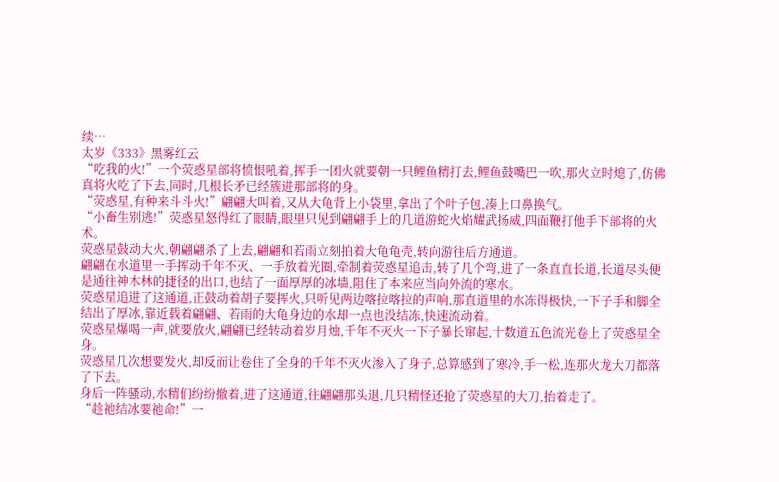续…
太岁《333》黑雾红云
“吃我的火!”一个荧惑星部将愤恨吼着,挥手一团火就要朝一只鲤鱼精打去,鲤鱼鼓嘴巴一吹,那火立时熄了,仿佛真将火吃了下去,同时,几根长矛已经簇进那部将的身。
“荧惑星,有种来斗斗火!”翩翩大叫着,又从大龟背上小袋里,拿出了个叶子包,凑上口鼻换气。
“小畜生别逃!”荧惑星怒得红了眼睛,眼里只见到翩翩手上的几道游蛇火焰耀武扬威,四面鞭打他手下部将的火术。
荧惑星鼓动大火,朝翩翩杀了上去,翩翩和若雨立刻拍着大龟龟壳,转向游往后方通道。
翩翩在水道里一手挥动千年不灭、一手放着光圈,牵制着荧惑星追击,转了几个弯,进了一条直直长道,长道尽头便是通往神木林的捷径的出口,也结了一面厚厚的冰墙,阻住了本来应当向外流的寒水。
荧惑星追进了这通道,正鼓动着胡子要挥火,只听见两边喀拉喀拉的声响,那直道里的水冻得极快,一下子手和脚全结出了厚冰,靠近载着翩翩、若雨的大龟身边的水却一点也没结冻,快速流动着。
荧惑星爆喝一声,就要放火,翩翩已经转动着岁月烛,千年不灭火一下子暴长窜起,十数道五色流光卷上了荧惑星全身。
荧惑星几次想要发火,却反而让卷住了全身的千年不灭火渗入了身子,总算感到了寒冷,手一松,连那火龙大刀都落了下去。
身后一阵骚动,水精们纷纷撤着,进了这通道,往翩翩那头退,几只精怪还抢了荧惑星的大刀,抬着走了。
“趁祂结冰要祂命!”一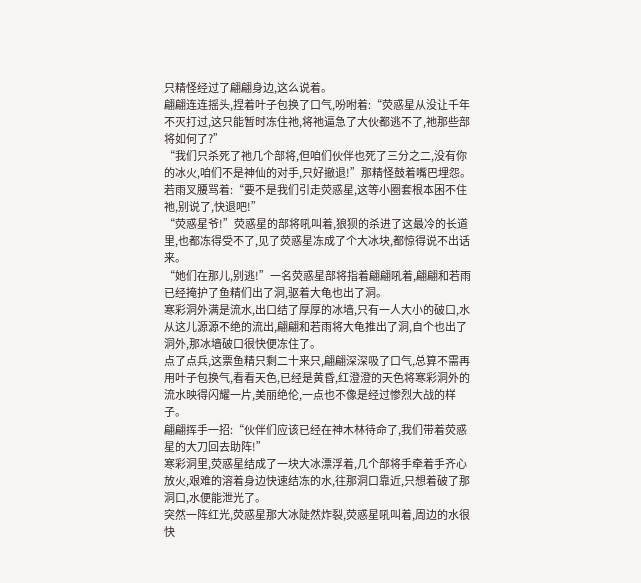只精怪经过了翩翩身边,这么说着。
翩翩连连摇头,捏着叶子包换了口气,吩咐着:“荧惑星从没让千年不灭打过,这只能暂时冻住祂,将祂逼急了大伙都逃不了,祂那些部将如何了?”
“我们只杀死了祂几个部将,但咱们伙伴也死了三分之二,没有你的冰火,咱们不是神仙的对手,只好撤退!”那精怪鼓着嘴巴埋怨。
若雨叉腰骂着:“要不是我们引走荧惑星,这等小圈套根本困不住祂,别说了,快退吧!”
“荧惑星爷!”荧惑星的部将吼叫着,狼狈的杀进了这最冷的长道里,也都冻得受不了,见了荧惑星冻成了个大冰块,都惊得说不出话来。
“她们在那儿,别逃!”一名荧惑星部将指着翩翩吼着,翩翩和若雨已经掩护了鱼精们出了洞,驱着大龟也出了洞。
寒彩洞外满是流水,出口结了厚厚的冰墙,只有一人大小的破口,水从这儿源源不绝的流出,翩翩和若雨将大龟推出了洞,自个也出了洞外,那冰墙破口很快便冻住了。
点了点兵,这票鱼精只剩二十来只,翩翩深深吸了口气,总算不需再用叶子包换气,看看天色,已经是黄昏,红澄澄的天色将寒彩洞外的流水映得闪耀一片,美丽绝伦,一点也不像是经过惨烈大战的样子。
翩翩挥手一招:“伙伴们应该已经在神木林待命了,我们带着荧惑星的大刀回去助阵!”
寒彩洞里,荧惑星结成了一块大冰漂浮着,几个部将手牵着手齐心放火,艰难的溶着身边快速结冻的水,往那洞口靠近,只想着破了那洞口,水便能泄光了。
突然一阵红光,荧惑星那大冰陡然炸裂,荧惑星吼叫着,周边的水很快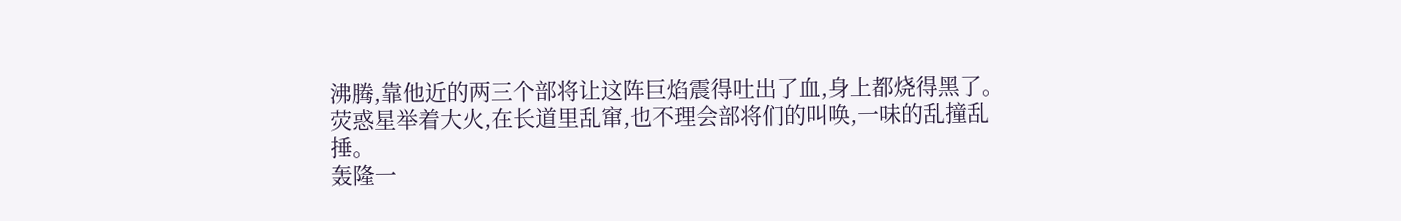沸腾,靠他近的两三个部将让这阵巨焰震得吐出了血,身上都烧得黑了。
荧惑星举着大火,在长道里乱窜,也不理会部将们的叫唤,一味的乱撞乱捶。
轰隆一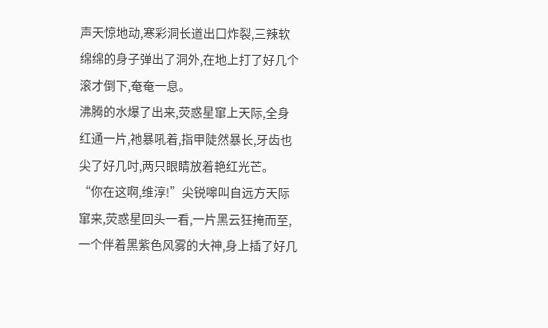声天惊地动,寒彩洞长道出口炸裂,三辣软绵绵的身子弹出了洞外,在地上打了好几个滚才倒下,奄奄一息。
沸腾的水爆了出来,荧惑星窜上天际,全身红通一片,祂暴吼着,指甲陡然暴长,牙齿也尖了好几吋,两只眼睛放着艳红光芒。
“你在这啊,维淳!”尖锐嗥叫自远方天际窜来,荧惑星回头一看,一片黑云狂掩而至,一个伴着黑紫色风雾的大神,身上插了好几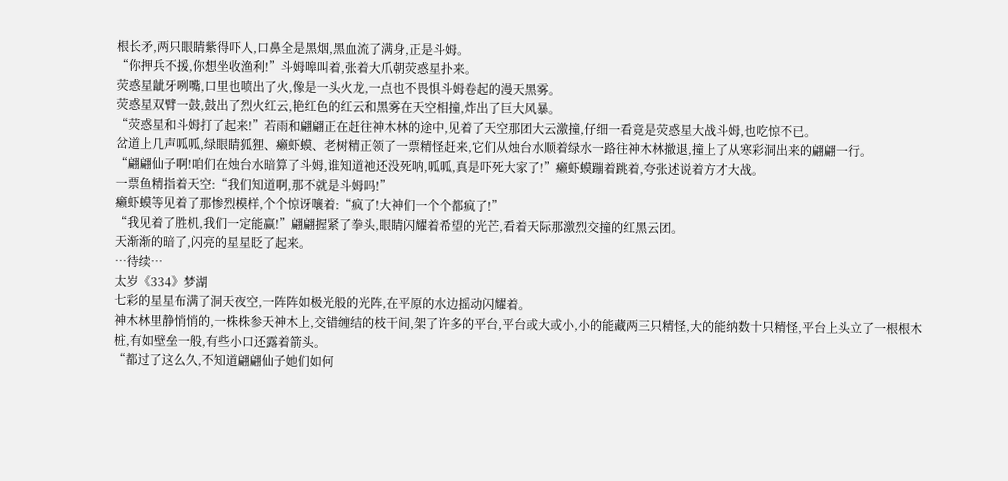根长矛,两只眼睛紫得吓人,口鼻全是黑烟,黑血流了满身,正是斗姆。
“你押兵不援,你想坐收渔利!”斗姆嗥叫着,张着大爪朝荧惑星扑来。
荧惑星龇牙咧嘴,口里也喷出了火,像是一头火龙,一点也不畏惧斗姆卷起的漫天黑雾。
荧惑星双臂一鼓,鼓出了烈火红云,艳红色的红云和黑雾在天空相撞,炸出了巨大风暴。
“荧惑星和斗姆打了起来!”若雨和翩翩正在赶往神木林的途中,见着了天空那团大云激撞,仔细一看竟是荧惑星大战斗姆,也吃惊不已。
岔道上几声呱呱,绿眼睛狐狸、癞虾蟆、老树精正领了一票精怪赶来,它们从烛台水顺着绿水一路往神木林撤退,撞上了从寒彩洞出来的翩翩一行。
“翩翩仙子啊!咱们在烛台水暗算了斗姆,谁知道祂还没死呐,呱呱,真是吓死大家了!”癞虾蟆蹦着跳着,夸张述说着方才大战。
一票鱼精指着天空:“我们知道啊,那不就是斗姆吗!”
癞虾蟆等见着了那惨烈模样,个个惊讶嚷着:“疯了!大神们一个个都疯了!”
“我见着了胜机,我们一定能赢!”翩翩握紧了拳头,眼睛闪耀着希望的光芒,看着天际那激烈交撞的红黑云团。
天渐渐的暗了,闪亮的星星眨了起来。
…待续…
太岁《334》梦湖
七彩的星星布满了洞天夜空,一阵阵如极光般的光阵,在平原的水边摇动闪耀着。
神木林里静悄悄的,一株株参天神木上,交错缠结的枝干间,架了许多的平台,平台或大或小,小的能藏两三只精怪,大的能纳数十只精怪,平台上头立了一根根木桩,有如壁垒一般,有些小口还露着箭头。
“都过了这么久,不知道翩翩仙子她们如何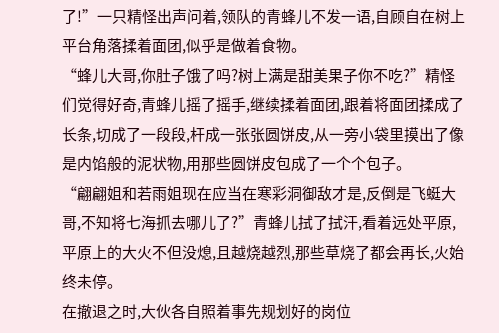了!”一只精怪出声问着,领队的青蜂儿不发一语,自顾自在树上平台角落揉着面团,似乎是做着食物。
“蜂儿大哥,你肚子饿了吗?树上满是甜美果子你不吃?”精怪们觉得好奇,青蜂儿摇了摇手,继续揉着面团,跟着将面团揉成了长条,切成了一段段,杆成一张张圆饼皮,从一旁小袋里摸出了像是内馅般的泥状物,用那些圆饼皮包成了一个个包子。
“翩翩姐和若雨姐现在应当在寒彩洞御敌才是,反倒是飞蜓大哥,不知将七海抓去哪儿了?”青蜂儿拭了拭汗,看着远处平原,平原上的大火不但没熄,且越烧越烈,那些草烧了都会再长,火始终未停。
在撤退之时,大伙各自照着事先规划好的岗位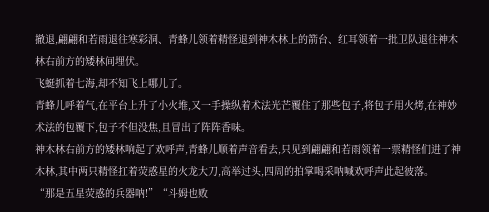撤退,翩翩和若雨退往寒彩洞、青蜂儿领着精怪退到神木林上的箭台、红耳领着一批卫队退往神木林右前方的矮林间埋伏。
飞蜓抓着七海,却不知飞上哪儿了。
青蜂儿呼着气,在平台上升了小火堆,又一手操纵着术法光芒覆住了那些包子,将包子用火烤,在神妙术法的包覆下,包子不但没焦,且冒出了阵阵香味。
神木林右前方的矮林响起了欢呼声,青蜂儿顺着声音看去,只见到翩翩和若雨领着一票精怪们进了神木林,其中两只精怪扛着荧惑星的火龙大刀,高举过头,四周的拍掌喝采呐喊欢呼声此起彼落。
“那是五星荧惑的兵器呐!”“斗姆也败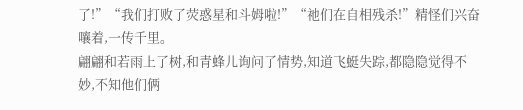了!”“我们打败了荧惑星和斗姆啦!”“祂们在自相残杀!”精怪们兴奋嚷着,一传千里。
翩翩和若雨上了树,和青蜂儿询问了情势,知道飞蜓失踪,都隐隐觉得不妙,不知他们俩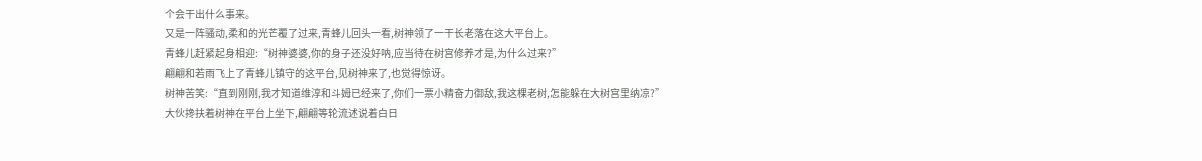个会干出什么事来。
又是一阵骚动,柔和的光芒覆了过来,青蜂儿回头一看,树神领了一干长老落在这大平台上。
青蜂儿赶紧起身相迎:“树神婆婆,你的身子还没好呐,应当待在树宫修养才是,为什么过来?”
翩翩和若雨飞上了青蜂儿镇守的这平台,见树神来了,也觉得惊讶。
树神苦笑:“直到刚刚,我才知道维淳和斗姆已经来了,你们一票小精奋力御敌,我这棵老树,怎能躲在大树宫里纳凉?”
大伙搀扶着树神在平台上坐下,翩翩等轮流述说着白日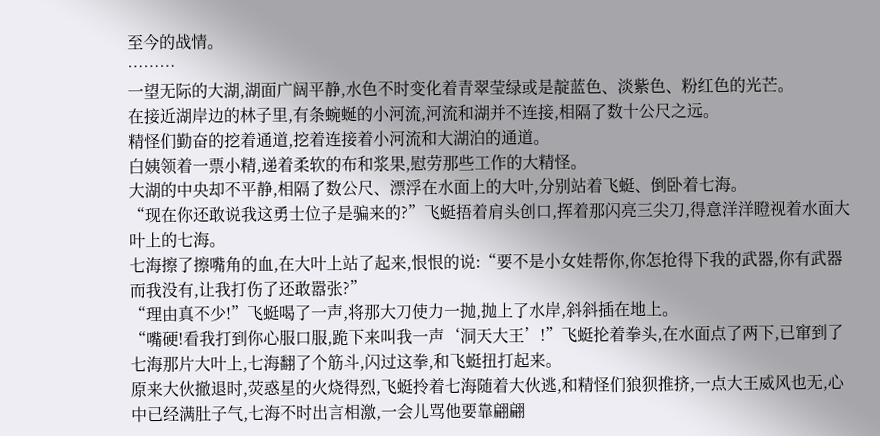至今的战情。
………
一望无际的大湖,湖面广阔平静,水色不时变化着青翠莹绿或是靛蓝色、淡紫色、粉红色的光芒。
在接近湖岸边的林子里,有条蜿蜒的小河流,河流和湖并不连接,相隔了数十公尺之远。
精怪们勤奋的挖着通道,挖着连接着小河流和大湖泊的通道。
白姨领着一票小精,递着柔软的布和浆果,慰劳那些工作的大精怪。
大湖的中央却不平静,相隔了数公尺、漂浮在水面上的大叶,分别站着飞蜓、倒卧着七海。
“现在你还敢说我这勇士位子是骗来的?”飞蜓捂着肩头创口,挥着那闪亮三尖刀,得意洋洋瞪视着水面大叶上的七海。
七海擦了擦嘴角的血,在大叶上站了起来,恨恨的说:“要不是小女娃帮你,你怎抢得下我的武器,你有武器而我没有,让我打伤了还敢嚣张?”
“理由真不少!”飞蜓喝了一声,将那大刀使力一抛,抛上了水岸,斜斜插在地上。
“嘴硬!看我打到你心服口服,跪下来叫我一声‘洞天大王’!”飞蜓抡着拳头,在水面点了两下,已窜到了七海那片大叶上,七海翻了个筋斗,闪过这拳,和飞蜓扭打起来。
原来大伙撤退时,荧惑星的火烧得烈,飞蜓拎着七海随着大伙逃,和精怪们狼狈推挤,一点大王威风也无,心中已经满肚子气,七海不时出言相激,一会儿骂他要靠翩翩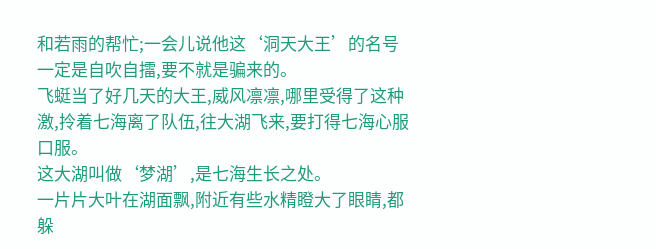和若雨的帮忙;一会儿说他这‘洞天大王’的名号一定是自吹自擂,要不就是骗来的。
飞蜓当了好几天的大王,威风凛凛,哪里受得了这种激,拎着七海离了队伍,往大湖飞来,要打得七海心服口服。
这大湖叫做‘梦湖’,是七海生长之处。
一片片大叶在湖面飘,附近有些水精瞪大了眼睛,都躲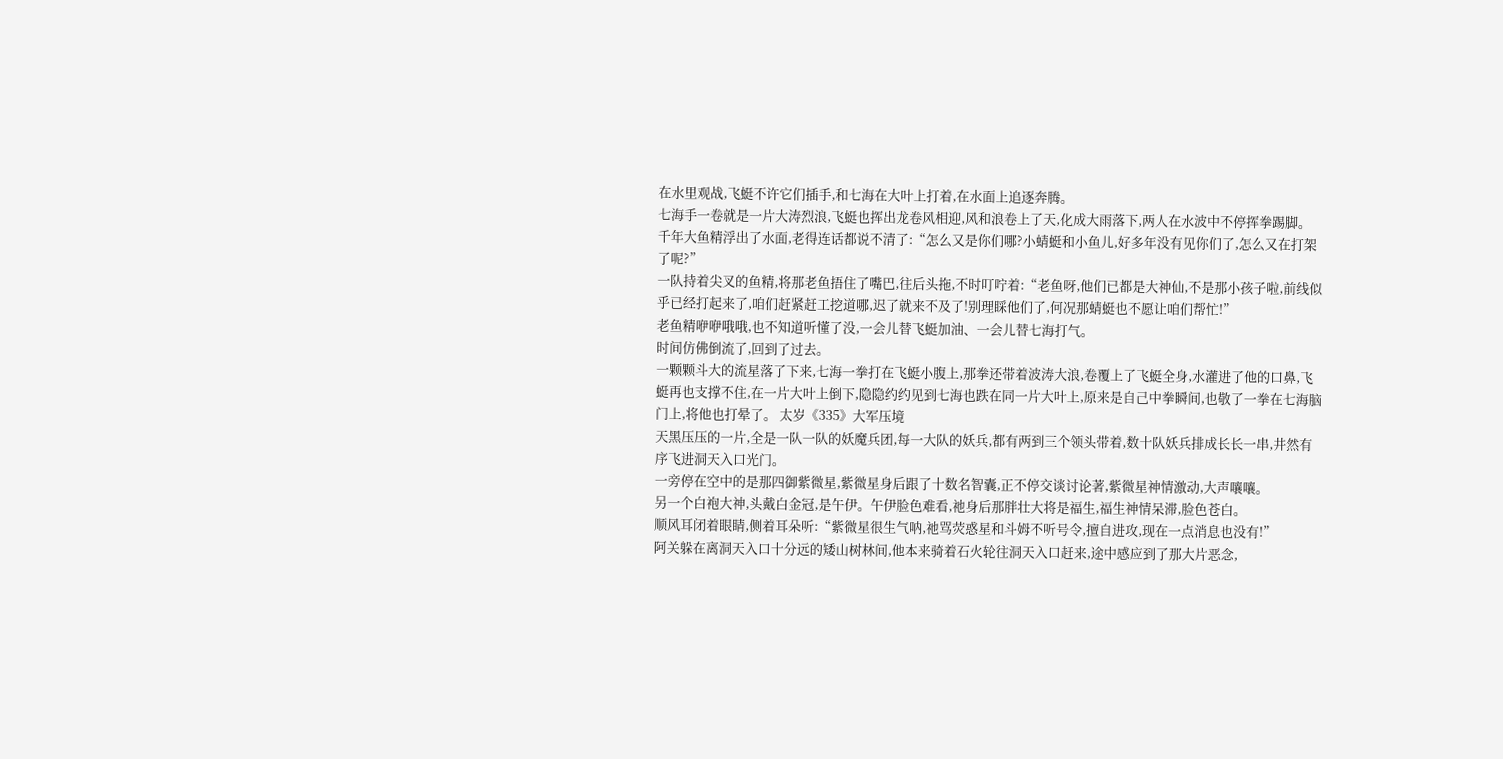在水里观战,飞蜓不许它们插手,和七海在大叶上打着,在水面上追逐奔腾。
七海手一卷就是一片大涛烈浪,飞蜓也挥出龙卷风相迎,风和浪卷上了天,化成大雨落下,两人在水波中不停挥拳踢脚。
千年大鱼精浮出了水面,老得连话都说不清了:“怎么又是你们哪?小蜻蜓和小鱼儿,好多年没有见你们了,怎么又在打架了呢?”
一队持着尖叉的鱼精,将那老鱼捂住了嘴巴,往后头拖,不时叮咛着:“老鱼呀,他们已都是大神仙,不是那小孩子啦,前线似乎已经打起来了,咱们赶紧赶工挖道哪,迟了就来不及了!别理睬他们了,何况那蜻蜓也不愿让咱们帮忙!”
老鱼精咿咿哦哦,也不知道听懂了没,一会儿替飞蜓加油、一会儿替七海打气。
时间仿佛倒流了,回到了过去。
一颗颗斗大的流星落了下来,七海一拳打在飞蜓小腹上,那拳还带着波涛大浪,卷覆上了飞蜓全身,水灌进了他的口鼻,飞蜓再也支撑不住,在一片大叶上倒下,隐隐约约见到七海也跌在同一片大叶上,原来是自己中拳瞬间,也敬了一拳在七海脑门上,将他也打晕了。 太岁《335》大军压境
天黑压压的一片,全是一队一队的妖魔兵团,每一大队的妖兵,都有两到三个领头带着,数十队妖兵排成长长一串,井然有序飞进洞天入口光门。
一旁停在空中的是那四御紫微星,紫微星身后跟了十数名智囊,正不停交谈讨论著,紫微星神情激动,大声嚷嚷。
另一个白袍大神,头戴白金冠,是午伊。午伊脸色难看,祂身后那胖壮大将是福生,福生神情呆滞,脸色苍白。
顺风耳闭着眼睛,侧着耳朵听:“紫微星很生气呐,祂骂荧惑星和斗姆不听号令,擅自进攻,现在一点消息也没有!”
阿关躲在离洞天入口十分远的矮山树林间,他本来骑着石火轮往洞天入口赶来,途中感应到了那大片恶念,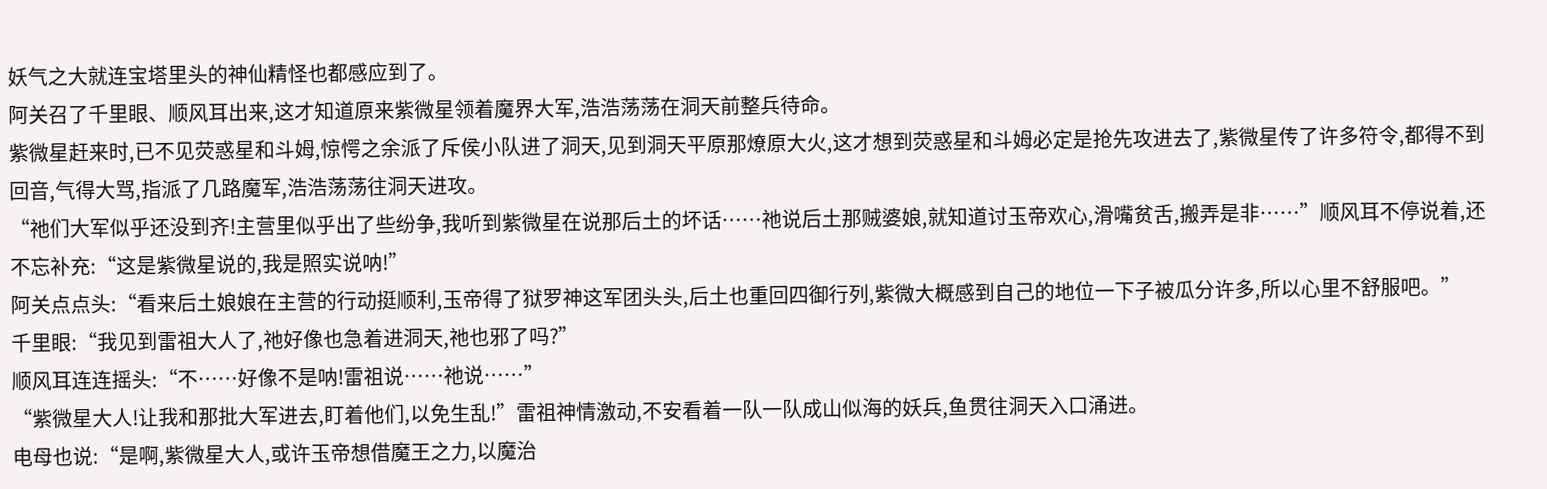妖气之大就连宝塔里头的神仙精怪也都感应到了。
阿关召了千里眼、顺风耳出来,这才知道原来紫微星领着魔界大军,浩浩荡荡在洞天前整兵待命。
紫微星赶来时,已不见荧惑星和斗姆,惊愕之余派了斥侯小队进了洞天,见到洞天平原那燎原大火,这才想到荧惑星和斗姆必定是抢先攻进去了,紫微星传了许多符令,都得不到回音,气得大骂,指派了几路魔军,浩浩荡荡往洞天进攻。
“祂们大军似乎还没到齐!主营里似乎出了些纷争,我听到紫微星在说那后土的坏话……祂说后土那贼婆娘,就知道讨玉帝欢心,滑嘴贫舌,搬弄是非……”顺风耳不停说着,还不忘补充:“这是紫微星说的,我是照实说呐!”
阿关点点头:“看来后土娘娘在主营的行动挺顺利,玉帝得了狱罗神这军团头头,后土也重回四御行列,紫微大概感到自己的地位一下子被瓜分许多,所以心里不舒服吧。”
千里眼:“我见到雷祖大人了,祂好像也急着进洞天,祂也邪了吗?”
顺风耳连连摇头:“不……好像不是呐!雷祖说……祂说……”
“紫微星大人!让我和那批大军进去,盯着他们,以免生乱!”雷祖神情激动,不安看着一队一队成山似海的妖兵,鱼贯往洞天入口涌进。
电母也说:“是啊,紫微星大人,或许玉帝想借魔王之力,以魔治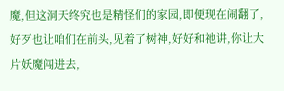魔,但这洞天终究也是精怪们的家园,即便现在闹翻了,好歹也让咱们在前头,见着了树神,好好和祂讲,你让大片妖魔闯进去,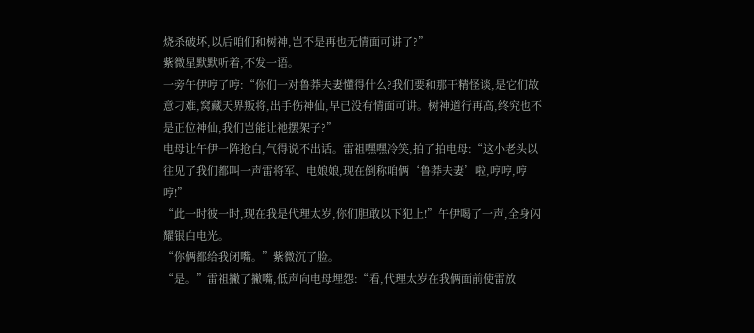烧杀破坏,以后咱们和树神,岂不是再也无情面可讲了?”
紫微星默默听着,不发一语。
一旁午伊哼了哼:“你们一对鲁莽夫妻懂得什么?我们要和那干精怪谈,是它们故意刁难,窝藏天界叛将,出手伤神仙,早已没有情面可讲。树神道行再高,终究也不是正位神仙,我们岂能让祂摆架子?”
电母让午伊一阵抢白,气得说不出话。雷祖嘿嘿冷笑,拍了拍电母:“这小老头以往见了我们都叫一声雷将军、电娘娘,现在倒称咱俩‘鲁莽夫妻’啦,哼哼,哼哼!”
“此一时彼一时,现在我是代理太岁,你们胆敢以下犯上!”午伊喝了一声,全身闪耀银白电光。
“你俩都给我闭嘴。”紫微沉了脸。
“是。”雷祖撇了撇嘴,低声向电母埋怨:“看,代理太岁在我俩面前使雷放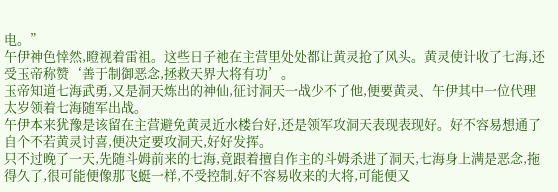电。”
午伊神色悻然,瞪视着雷祖。这些日子祂在主营里处处都让黄灵抢了风头。黄灵使计收了七海,还受玉帝称赞‘善于制御恶念,拯救天界大将有功’。
玉帝知道七海武勇,又是洞天炼出的神仙,征讨洞天一战少不了他,便要黄灵、午伊其中一位代理太岁领着七海随军出战。
午伊本来犹豫是该留在主营避免黄灵近水楼台好,还是领军攻洞天表现表现好。好不容易想通了自个不若黄灵讨喜,便决定要攻洞天,好好发挥。
只不过晚了一天,先随斗姆前来的七海,竟跟着擅自作主的斗姆杀进了洞天,七海身上满是恶念,拖得久了,很可能便像那飞蜓一样,不受控制,好不容易收来的大将,可能便又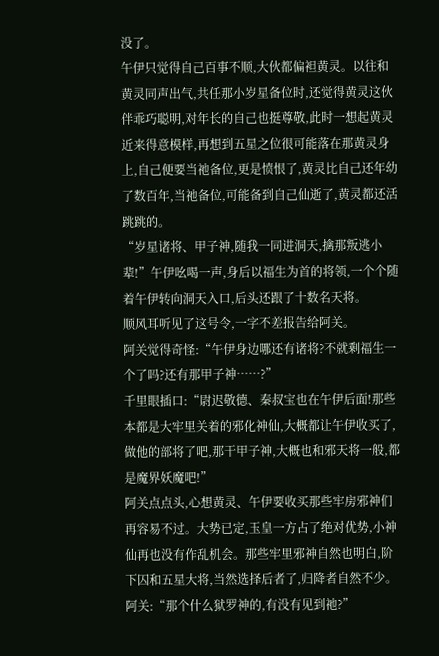没了。
午伊只觉得自己百事不顺,大伙都偏袒黄灵。以往和黄灵同声出气,共任那小岁星备位时,还觉得黄灵这伙伴乖巧聪明,对年长的自己也挺尊敬,此时一想起黄灵近来得意模样,再想到五星之位很可能落在那黄灵身上,自己便要当祂备位,更是愤恨了,黄灵比自己还年幼了数百年,当祂备位,可能备到自己仙逝了,黄灵都还活跳跳的。
“岁星诸将、甲子神,随我一同进洞天,擒那叛逃小辈!”午伊吆喝一声,身后以福生为首的将领,一个个随着午伊转向洞天入口,后头还跟了十数名天将。
顺风耳听见了这号令,一字不差报告给阿关。
阿关觉得奇怪:“午伊身边哪还有诸将?不就剩福生一个了吗?还有那甲子神……?”
千里眼插口:“尉迟敬德、秦叔宝也在午伊后面!那些本都是大牢里关着的邪化神仙,大概都让午伊收买了,做他的部将了吧,那干甲子神,大概也和邪天将一般,都是魔界妖魔吧!”
阿关点点头,心想黄灵、午伊要收买那些牢房邪神们再容易不过。大势已定,玉皇一方占了绝对优势,小神仙再也没有作乱机会。那些牢里邪神自然也明白,阶下囚和五星大将,当然选择后者了,归降者自然不少。
阿关:“那个什么狱罗神的,有没有见到祂?”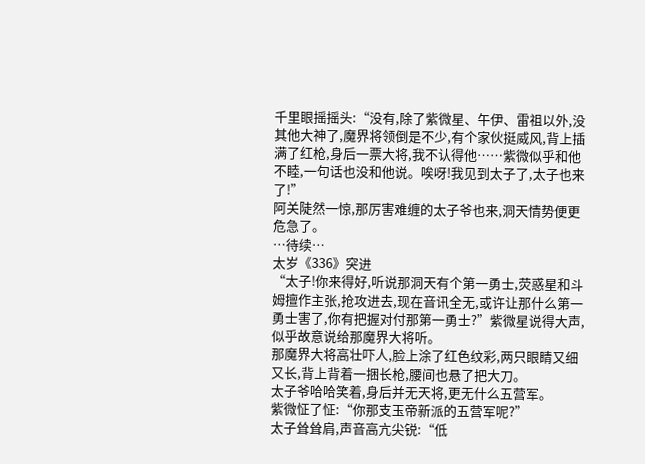千里眼摇摇头:“没有,除了紫微星、午伊、雷祖以外,没其他大神了,魔界将领倒是不少,有个家伙挺威风,背上插满了红枪,身后一票大将,我不认得他……紫微似乎和他不睦,一句话也没和他说。唉呀!我见到太子了,太子也来了!”
阿关陡然一惊,那厉害难缠的太子爷也来,洞天情势便更危急了。
…待续…
太岁《336》突进
“太子!你来得好,听说那洞天有个第一勇士,荧惑星和斗姆擅作主张,抢攻进去,现在音讯全无,或许让那什么第一勇士害了,你有把握对付那第一勇士?”紫微星说得大声,似乎故意说给那魔界大将听。
那魔界大将高壮吓人,脸上涂了红色纹彩,两只眼睛又细又长,背上背着一捆长枪,腰间也悬了把大刀。
太子爷哈哈笑着,身后并无天将,更无什么五营军。
紫微怔了怔:“你那支玉帝新派的五营军呢?”
太子耸耸肩,声音高亢尖锐:“低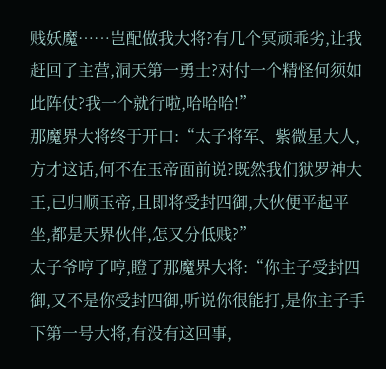贱妖魔……岂配做我大将?有几个冥顽乖劣,让我赶回了主营,洞天第一勇士?对付一个精怪何须如此阵仗?我一个就行啦,哈哈哈!”
那魔界大将终于开口:“太子将军、紫微星大人,方才这话,何不在玉帝面前说?既然我们狱罗神大王,已归顺玉帝,且即将受封四御,大伙便平起平坐,都是天界伙伴,怎又分低贱?”
太子爷哼了哼,瞪了那魔界大将:“你主子受封四御,又不是你受封四御,听说你很能打,是你主子手下第一号大将,有没有这回事,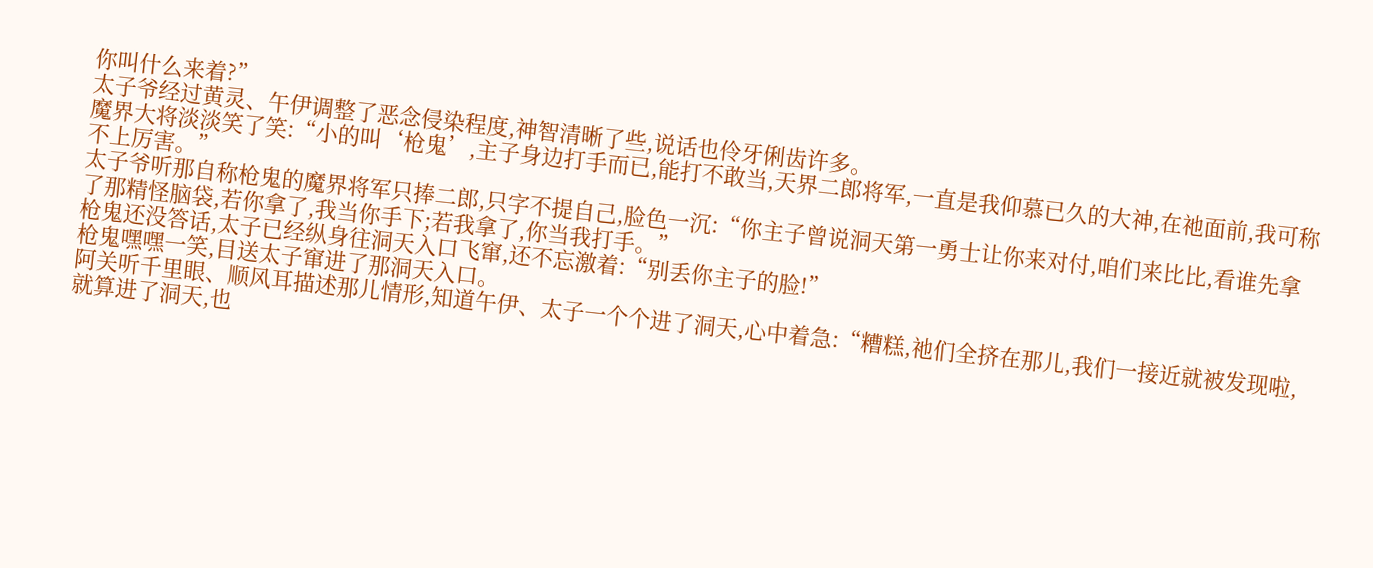你叫什么来着?”
太子爷经过黄灵、午伊调整了恶念侵染程度,神智清晰了些,说话也伶牙俐齿许多。
魔界大将淡淡笑了笑:“小的叫‘枪鬼’,主子身边打手而已,能打不敢当,天界二郎将军,一直是我仰慕已久的大神,在祂面前,我可称不上厉害。”
太子爷听那自称枪鬼的魔界将军只捧二郎,只字不提自己,脸色一沉:“你主子曾说洞天第一勇士让你来对付,咱们来比比,看谁先拿了那精怪脑袋,若你拿了,我当你手下;若我拿了,你当我打手。”
枪鬼还没答话,太子已经纵身往洞天入口飞窜,还不忘激着:“别丢你主子的脸!”
枪鬼嘿嘿一笑,目送太子窜进了那洞天入口。
阿关听千里眼、顺风耳描述那儿情形,知道午伊、太子一个个进了洞天,心中着急:“糟糕,祂们全挤在那儿,我们一接近就被发现啦,就算进了洞天,也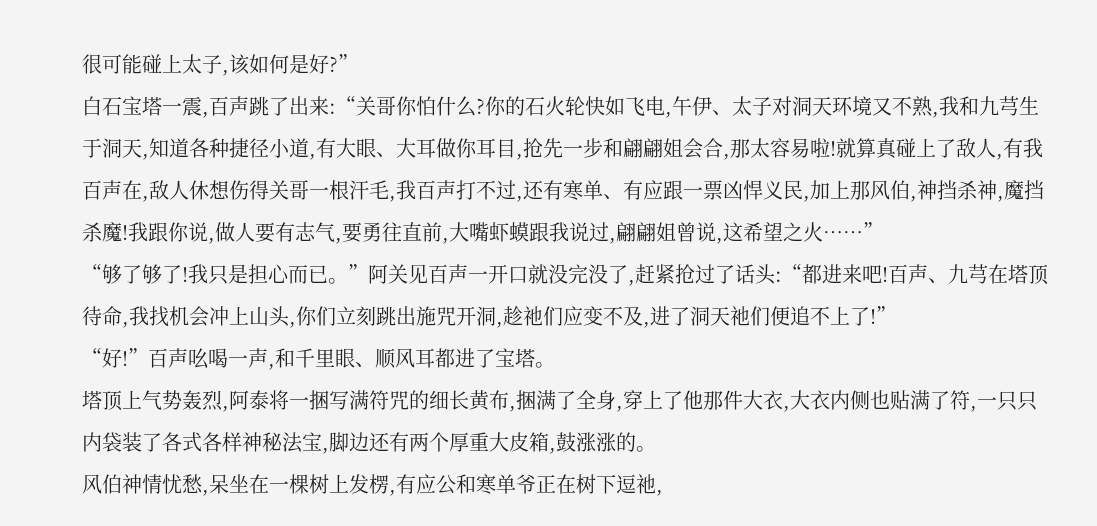很可能碰上太子,该如何是好?”
白石宝塔一震,百声跳了出来:“关哥你怕什么?你的石火轮快如飞电,午伊、太子对洞天环境又不熟,我和九芎生于洞天,知道各种捷径小道,有大眼、大耳做你耳目,抢先一步和翩翩姐会合,那太容易啦!就算真碰上了敌人,有我百声在,敌人休想伤得关哥一根汗毛,我百声打不过,还有寒单、有应跟一票凶悍义民,加上那风伯,神挡杀神,魔挡杀魔!我跟你说,做人要有志气,要勇往直前,大嘴虾蟆跟我说过,翩翩姐曾说,这希望之火……”
“够了够了!我只是担心而已。”阿关见百声一开口就没完没了,赶紧抢过了话头:“都进来吧!百声、九芎在塔顶待命,我找机会冲上山头,你们立刻跳出施咒开洞,趁祂们应变不及,进了洞天祂们便追不上了!”
“好!”百声吆喝一声,和千里眼、顺风耳都进了宝塔。
塔顶上气势轰烈,阿泰将一捆写满符咒的细长黄布,捆满了全身,穿上了他那件大衣,大衣内侧也贴满了符,一只只内袋装了各式各样神秘法宝,脚边还有两个厚重大皮箱,鼓涨涨的。
风伯神情忧愁,呆坐在一棵树上发楞,有应公和寒单爷正在树下逗祂,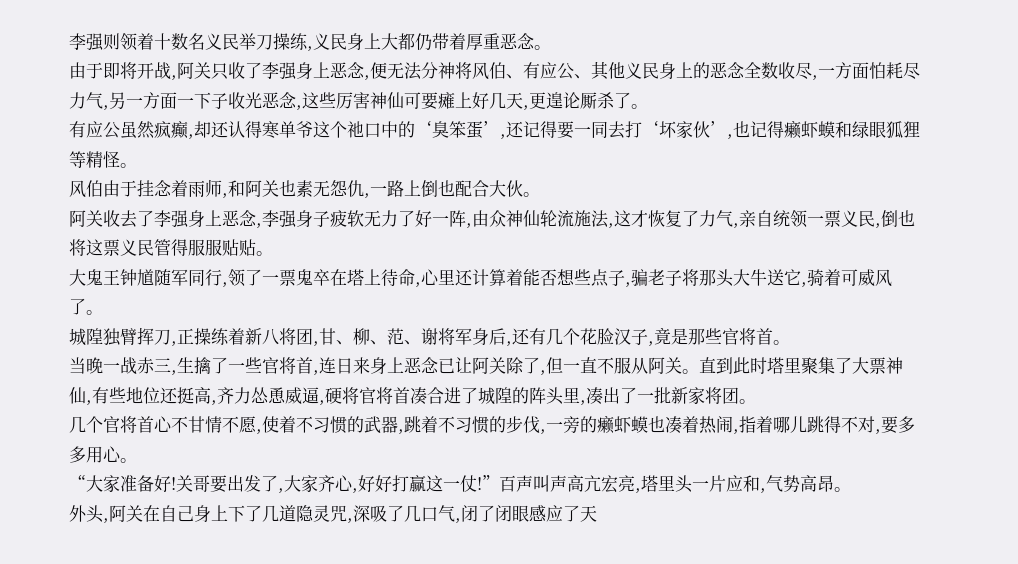李强则领着十数名义民举刀操练,义民身上大都仍带着厚重恶念。
由于即将开战,阿关只收了李强身上恶念,便无法分神将风伯、有应公、其他义民身上的恶念全数收尽,一方面怕耗尽力气,另一方面一下子收光恶念,这些厉害神仙可要瘫上好几天,更遑论厮杀了。
有应公虽然疯癫,却还认得寒单爷这个祂口中的‘臭笨蛋’,还记得要一同去打‘坏家伙’,也记得癞虾蟆和绿眼狐狸等精怪。
风伯由于挂念着雨师,和阿关也素无怨仇,一路上倒也配合大伙。
阿关收去了李强身上恶念,李强身子疲软无力了好一阵,由众神仙轮流施法,这才恢复了力气,亲自统领一票义民,倒也将这票义民管得服服贴贴。
大鬼王钟馗随军同行,领了一票鬼卒在塔上待命,心里还计算着能否想些点子,骗老子将那头大牛送它,骑着可威风了。
城隍独臂挥刀,正操练着新八将团,甘、柳、范、谢将军身后,还有几个花脸汉子,竟是那些官将首。
当晚一战赤三,生擒了一些官将首,连日来身上恶念已让阿关除了,但一直不服从阿关。直到此时塔里聚集了大票神仙,有些地位还挺高,齐力怂恿威逼,硬将官将首凑合进了城隍的阵头里,凑出了一批新家将团。
几个官将首心不甘情不愿,使着不习惯的武器,跳着不习惯的步伐,一旁的癞虾蟆也凑着热闹,指着哪儿跳得不对,要多多用心。
“大家准备好!关哥要出发了,大家齐心,好好打赢这一仗!”百声叫声高亢宏亮,塔里头一片应和,气势高昂。
外头,阿关在自己身上下了几道隐灵咒,深吸了几口气,闭了闭眼感应了天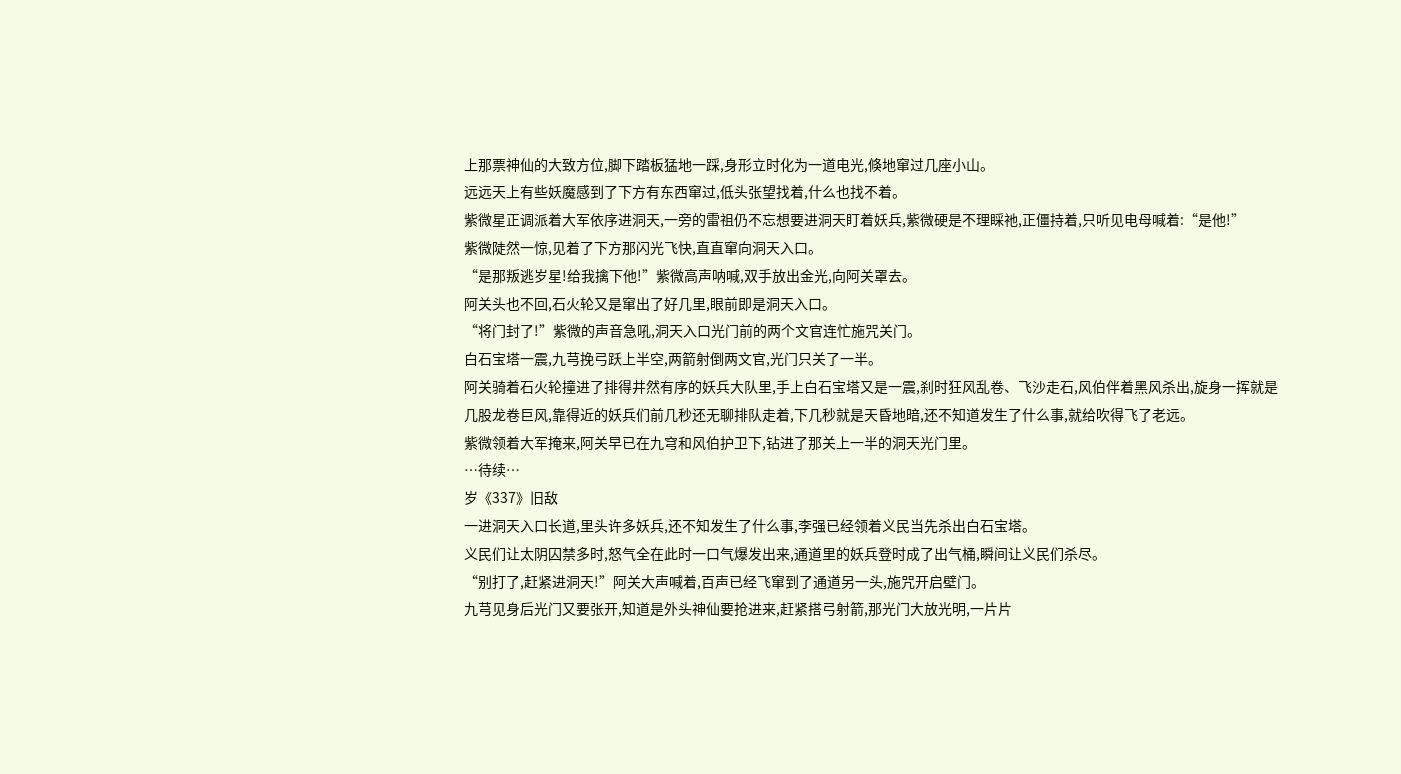上那票神仙的大致方位,脚下踏板猛地一踩,身形立时化为一道电光,倏地窜过几座小山。
远远天上有些妖魔感到了下方有东西窜过,低头张望找着,什么也找不着。
紫微星正调派着大军依序进洞天,一旁的雷祖仍不忘想要进洞天盯着妖兵,紫微硬是不理睬祂,正僵持着,只听见电母喊着:“是他!”
紫微陡然一惊,见着了下方那闪光飞快,直直窜向洞天入口。
“是那叛逃岁星!给我擒下他!”紫微高声呐喊,双手放出金光,向阿关罩去。
阿关头也不回,石火轮又是窜出了好几里,眼前即是洞天入口。
“将门封了!”紫微的声音急吼,洞天入口光门前的两个文官连忙施咒关门。
白石宝塔一震,九芎挽弓跃上半空,两箭射倒两文官,光门只关了一半。
阿关骑着石火轮撞进了排得井然有序的妖兵大队里,手上白石宝塔又是一震,刹时狂风乱卷、飞沙走石,风伯伴着黑风杀出,旋身一挥就是几股龙卷巨风,靠得近的妖兵们前几秒还无聊排队走着,下几秒就是天昏地暗,还不知道发生了什么事,就给吹得飞了老远。
紫微领着大军掩来,阿关早已在九穹和风伯护卫下,钻进了那关上一半的洞天光门里。
…待续…
岁《337》旧敌
一进洞天入口长道,里头许多妖兵,还不知发生了什么事,李强已经领着义民当先杀出白石宝塔。
义民们让太阴囚禁多时,怒气全在此时一口气爆发出来,通道里的妖兵登时成了出气桶,瞬间让义民们杀尽。
“别打了,赶紧进洞天!”阿关大声喊着,百声已经飞窜到了通道另一头,施咒开启壁门。
九芎见身后光门又要张开,知道是外头神仙要抢进来,赶紧搭弓射箭,那光门大放光明,一片片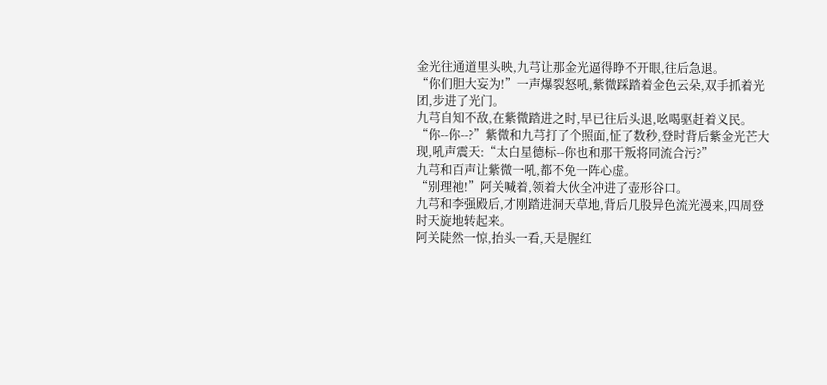金光往通道里头映,九芎让那金光逼得睁不开眼,往后急退。
“你们胆大妄为!”一声爆裂怒吼,紫微踩踏着金色云朵,双手抓着光团,步进了光门。
九芎自知不敌,在紫微踏进之时,早已往后头退,吆喝驱赶着义民。
“你--你--?”紫微和九芎打了个照面,怔了数秒,登时背后紫金光芒大现,吼声震天:“太白星德标--你也和那干叛将同流合污?”
九芎和百声让紫微一吼,都不免一阵心虚。
“别理祂!”阿关喊着,领着大伙全冲进了壶形谷口。
九芎和李强殿后,才刚踏进洞天草地,背后几股异色流光漫来,四周登时天旋地转起来。
阿关陡然一惊,抬头一看,天是腥红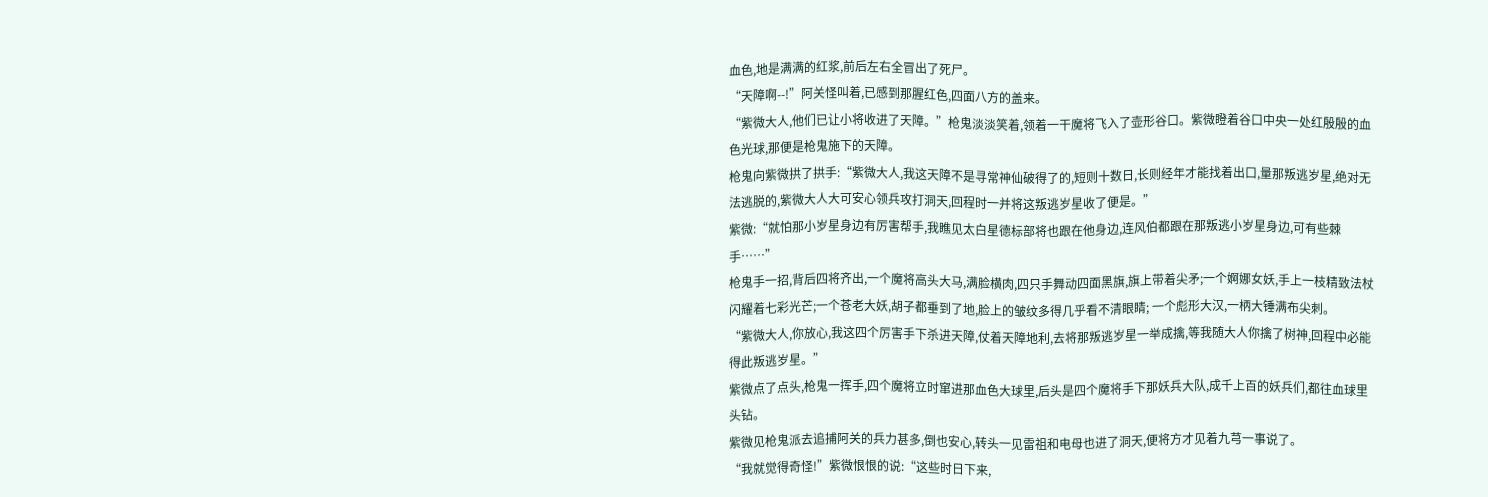血色,地是满满的红浆,前后左右全冒出了死尸。
“天障啊--!”阿关怪叫着,已感到那腥红色,四面八方的盖来。
“紫微大人,他们已让小将收进了天障。”枪鬼淡淡笑着,领着一干魔将飞入了壶形谷口。紫微瞪着谷口中央一处红殷殷的血色光球,那便是枪鬼施下的天障。
枪鬼向紫微拱了拱手:“紫微大人,我这天障不是寻常神仙破得了的,短则十数日,长则经年才能找着出口,量那叛逃岁星,绝对无法逃脱的,紫微大人大可安心领兵攻打洞天,回程时一并将这叛逃岁星收了便是。”
紫微:“就怕那小岁星身边有厉害帮手,我瞧见太白星德标部将也跟在他身边,连风伯都跟在那叛逃小岁星身边,可有些棘手……”
枪鬼手一招,背后四将齐出,一个魔将高头大马,满脸横肉,四只手舞动四面黑旗,旗上带着尖矛;一个婀娜女妖,手上一枝精致法杖闪耀着七彩光芒;一个苍老大妖,胡子都垂到了地,脸上的皱纹多得几乎看不清眼睛; 一个彪形大汉,一柄大锤满布尖刺。
“紫微大人,你放心,我这四个厉害手下杀进天障,仗着天障地利,去将那叛逃岁星一举成擒,等我随大人你擒了树神,回程中必能得此叛逃岁星。”
紫微点了点头,枪鬼一挥手,四个魔将立时窜进那血色大球里,后头是四个魔将手下那妖兵大队,成千上百的妖兵们,都往血球里头钻。
紫微见枪鬼派去追捕阿关的兵力甚多,倒也安心,转头一见雷祖和电母也进了洞天,便将方才见着九芎一事说了。
“我就觉得奇怪!”紫微恨恨的说:“这些时日下来,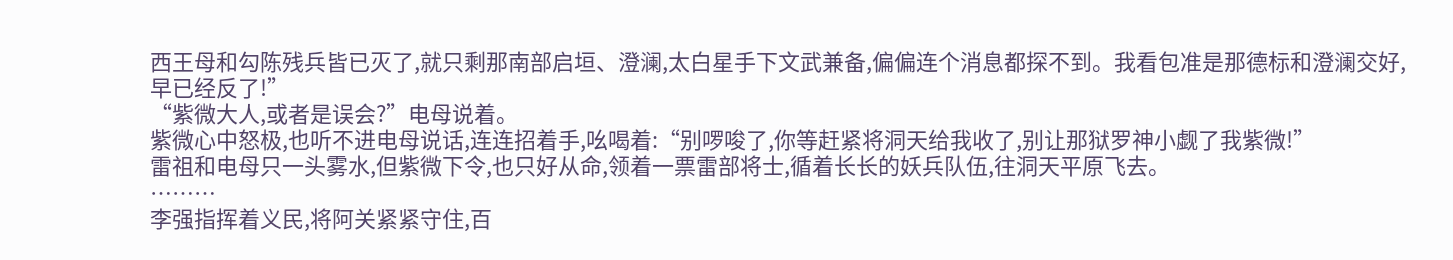西王母和勾陈残兵皆已灭了,就只剩那南部启垣、澄澜,太白星手下文武兼备,偏偏连个消息都探不到。我看包准是那德标和澄澜交好,早已经反了!”
“紫微大人,或者是误会?”电母说着。
紫微心中怒极,也听不进电母说话,连连招着手,吆喝着:“别啰唆了,你等赶紧将洞天给我收了,别让那狱罗神小觑了我紫微!”
雷祖和电母只一头雾水,但紫微下令,也只好从命,领着一票雷部将士,循着长长的妖兵队伍,往洞天平原飞去。
………
李强指挥着义民,将阿关紧紧守住,百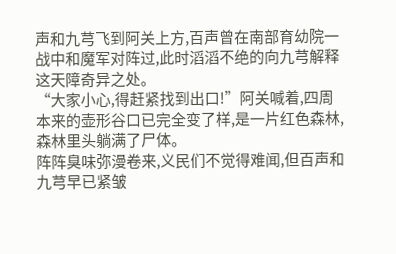声和九芎飞到阿关上方,百声曾在南部育幼院一战中和魔军对阵过,此时滔滔不绝的向九芎解释这天障奇异之处。
“大家小心,得赶紧找到出口!”阿关喊着,四周本来的壶形谷口已完全变了样,是一片红色森林,森林里头躺满了尸体。
阵阵臭味弥漫卷来,义民们不觉得难闻,但百声和九芎早已紧皱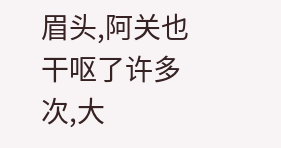眉头,阿关也干呕了许多次,大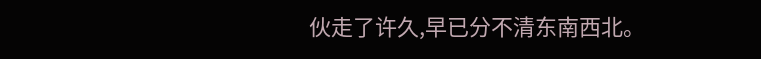伙走了许久,早已分不清东南西北。